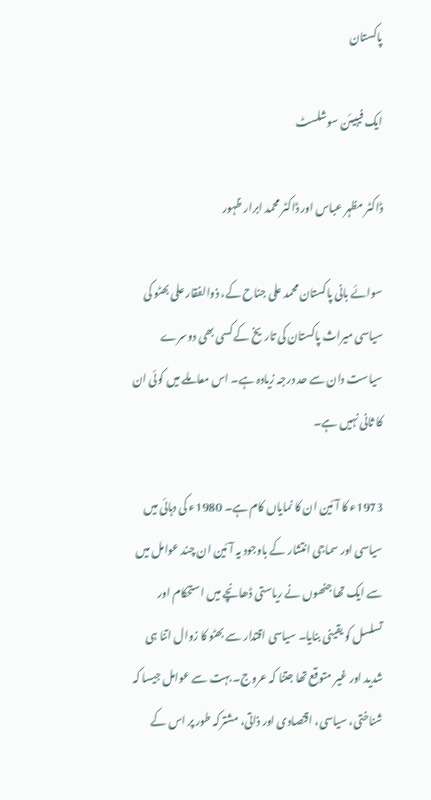پاکستان

ایک فیبیئن سوشلسٹ

ڈاکٹر مظہر عباس اور ڈاکٹر محمد ابرار ظہور

سوائے بانی پاکستان محمد علی جناح کے، ذوالفقار علی بھٹو کی سیاسی میراث پاکستان کی تاریخ کے کسی بھی دوسرے سیاست دان سے حد درجہ زیادہ ہے۔ اس معاملے میں کوئی ان کا ثانی نہیں ہے۔

1973ء کا آئین ان کا نمایاں کام ہے۔ 1980ء کی دہائی میں سیاسی اور سماجی انتشار کے باوجود یہ آئین ان چند عوامل میں سے ایک تھا جنھوں نے ریاستی ڈھانچے میں استحکام اور تسلسل کو یقینی بنایا۔ سیاسی اقتدار سے بھٹو کا زوال اتنا ہی شدید اور غیر متوقع تھا جتنا کہ عروج۔ بہت سے عوامل جیسا کہ شناختی، سیاسی، اقتصادی اور ذاتی، مشترکہ طور پر اس کے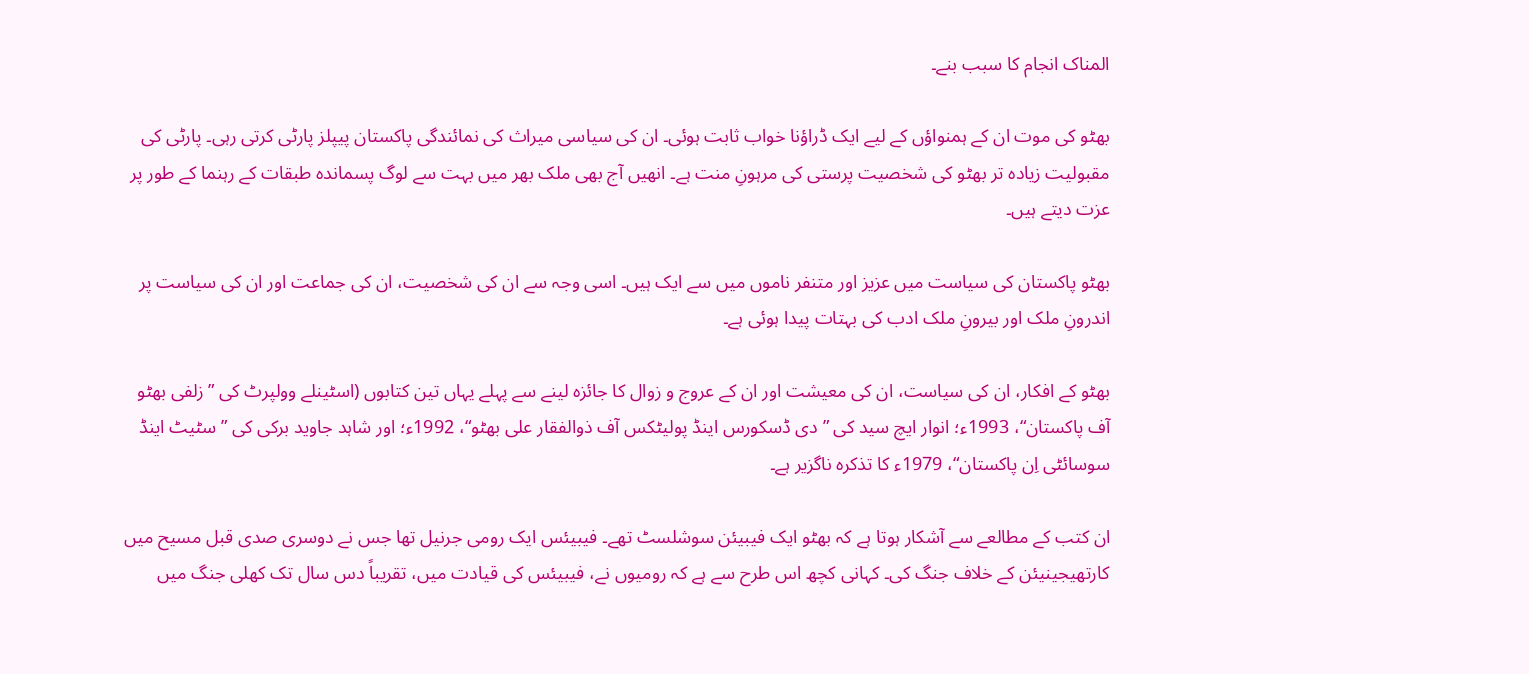المناک انجام کا سبب بنے۔

بھٹو کی موت ان کے ہمنواؤں کے لیے ایک ڈراؤنا خواب ثابت ہوئی۔ ان کی سیاسی میراث کی نمائندگی پاکستان پیپلز پارٹی کرتی رہی۔ پارٹی کی مقبولیت زیادہ تر بھٹو کی شخصیت پرستی کی مرہونِ منت ہے۔ انھیں آج بھی ملک بھر میں بہت سے لوگ پسماندہ طبقات کے رہنما کے طور پر عزت دیتے ہیں۔

بھٹو پاکستان کی سیاست میں عزیز اور متنفر ناموں میں سے ایک ہیں۔ اسی وجہ سے ان کی شخصیت، ان کی جماعت اور ان کی سیاست پر اندرونِ ملک اور بیرونِ ملک ادب کی بہتات پیدا ہوئی ہے۔

بھٹو کے افکار، ان کی سیاست، ان کی معیشت اور ان کے عروج و زوال کا جائزہ لینے سے پہلے یہاں تین کتابوں (اسٹینلے وولپرٹ کی ”زلفی بھٹو آف پاکستان“، 1993ء؛ انوار ایچ سید کی ”دی ڈسکورس اینڈ پولیٹکس آف ذوالفقار علی بھٹو“، 1992ء؛ اور شاہد جاوید برکی کی ”سٹیٹ اینڈ سوسائٹی اِن پاکستان“، 1979ء کا تذکرہ ناگزیر ہے۔

ان کتب کے مطالعے سے آشکار ہوتا ہے کہ بھٹو ایک فیبیئن سوشلسٹ تھے۔ فیبیئس ایک رومی جرنیل تھا جس نے دوسری صدی قبل مسیح میں کارتھیجینیئن کے خلاف جنگ کی۔ کہانی کچھ اس طرح سے ہے کہ رومیوں نے، فیبیئس کی قیادت میں، تقریباً دس سال تک کھلی جنگ میں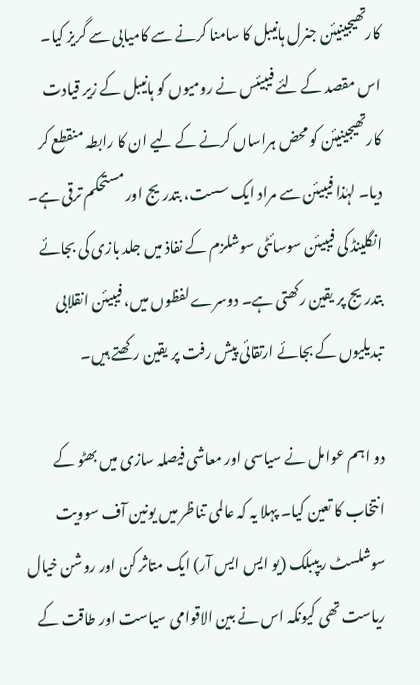کارتھیجینیئن جنرل ہانیبل کا سامنا کرنے سے کامیابی سے گریز کیا۔ اس مقصد کے لئے فیبیئس نے رومیوں کو ہانیبل کے زیر قیادت کارتھیجینیئن کو محض ہراساں کرنے کے لیے ان کا رابطہ منقطع کر دیا۔ لہٰذا فیبیئن سے مراد ایک سست، بتدریج اور مستحکم ترقی ہے۔ انگلینڈ کی فیبیئن سوسائٹی سوشلزم کے نفاذ میں جلد بازی کی بجائے بتدریج پر یقین رکھتی ہے۔ دوسرے لفظوں میں، فیبیئن انقلابی تبدیلیوں کے بجائے ارتقائی پیش رفت پر یقین رکھتے ہیں۔

دو اہم عوامل نے سیاسی اور معاشی فیصلہ سازی میں بھٹو کے انتخاب کا تعین کیا۔ پہلا یہ کہ عالمی تناظر میں یونین آف سوویت سوشلسٹ ریپبلک (یو ایس ایس آر) ایک متاثر کن اور روشن خیال ریاست تھی کیونکہ اس نے بین الاقوامی سیاست اور طاقت کے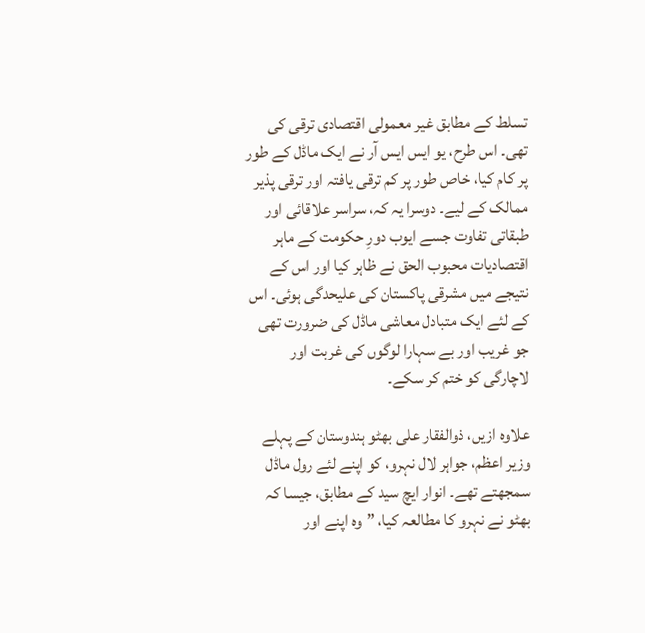تسلط کے مطابق غیر معمولی اقتصادی ترقی کی تھی۔ اس طرح، یو ایس ایس آر نے ایک ماڈل کے طور پر کام کیا، خاص طور پر کم ترقی یافتہ اور ترقی پذیر ممالک کے لیے۔ دوسرا یہ کہ، سراسر علاقائی اور طبقاتی تفاوت جسے ایوب دورِ حکومت کے ماہر اقتصادیات محبوب الحق نے ظاہر کیا اور اس کے نتیجے میں مشرقی پاکستان کی علیحدگی ہوئی۔ اس کے لئے ایک متبادل معاشی ماڈل کی ضرورت تھی جو غریب اور بے سہارا لوگوں کی غربت اور لاچارگی کو ختم کر سکے۔

علاوہ ازیں، ذوالفقار علی بھٹو ہندوستان کے پہلے وزیر اعظم، جواہر لال نہرو، کو اپنے لئے رول ماڈل سمجھتے تھے۔ انوار ایچ سید کے مطابق، جیسا کہ بھٹو نے نہرو کا مطالعہ کیا، ”وہ اپنے اور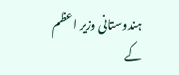ہندوستانی وزیر اعظم کے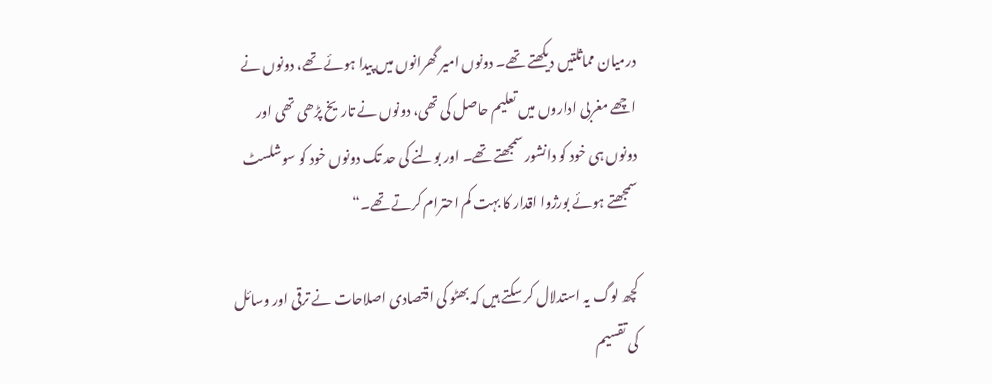درمیان مماثلتیں دیکھتے تھے۔ دونوں امیر گھرانوں میں پیدا ہوئے تھے، دونوں نے اچھے مغربی اداروں میں تعلیم حاصل کی تھی، دونوں نے تاریخ پڑھی تھی اور دونوں ہی خود کو دانشور سمجھتے تھے۔ اور بولنے کی حد تک دونوں خود کو سوشلسٹ سمجھتے ہوئے بورژوا اقدار کا بہت کم احترام کرتے تھے۔“

کچھ لوگ یہ استدلال کر سکتے ہیں کہ بھٹو کی اقتصادی اصلاحات نے ترقی اور وسائل کی تقسیم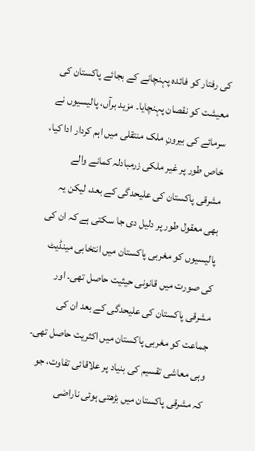کی رفتار کو فائدہ پہنچانے کے بجائے پاکستان کی معیشت کو نقصان پہنچایا۔ مزید برآں، پالیسیوں نے سرمائے کی بیرونِ ملک منتقلی میں اہم کردار ادا کیا، خاص طور پر غیر ملکی زرمبادلہ کمانے والے مشرقی پاکستان کی علیحدگی کے بعد، لیکن یہ بھی معقول طور پر دلیل دی جا سکتی ہے کہ ان کی پالیسیوں کو مغربی پاکستان میں انتخابی مینڈیٹ کی صورت میں قانونی حیثیت حاصل تھی۔ اور مشرقی پاکستان کی علیحدگی کے بعد ان کی جماعت کو مغربی پاکستان میں اکثریت حاصل تھی۔ وہی معاشی تقسیم کی بنیاد پر علاقائی تفاوت، جو کہ مشرقی پاکستان میں بڑھتی ہوئی ناراضی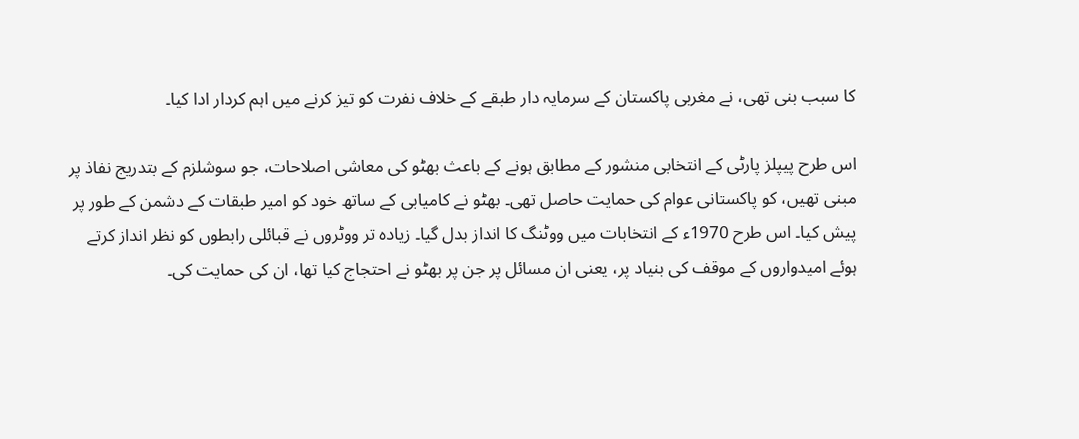کا سبب بنی تھی، نے مغربی پاکستان کے سرمایہ دار طبقے کے خلاف نفرت کو تیز کرنے میں اہم کردار ادا کیا۔

اس طرح پیپلز پارٹی کے انتخابی منشور کے مطابق ہونے کے باعث بھٹو کی معاشی اصلاحات، جو سوشلزم کے بتدریج نفاذ پر مبنی تھیں، کو پاکستانی عوام کی حمایت حاصل تھی۔ بھٹو نے کامیابی کے ساتھ خود کو امیر طبقات کے دشمن کے طور پر پیش کیا۔ اس طرح 1970ء کے انتخابات میں ووٹنگ کا انداز بدل گیا۔ زیادہ تر ووٹروں نے قبائلی رابطوں کو نظر انداز کرتے ہوئے امیدواروں کے موقف کی بنیاد پر، یعنی ان مسائل پر جن پر بھٹو نے احتجاج کیا تھا، ان کی حمایت کی۔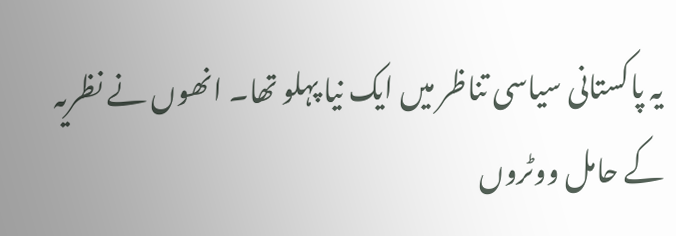یہ پاکستانی سیاسی تناظر میں ایک نیا پہلو تھا۔ انھوں نے نظریہ کے حامل ووٹروں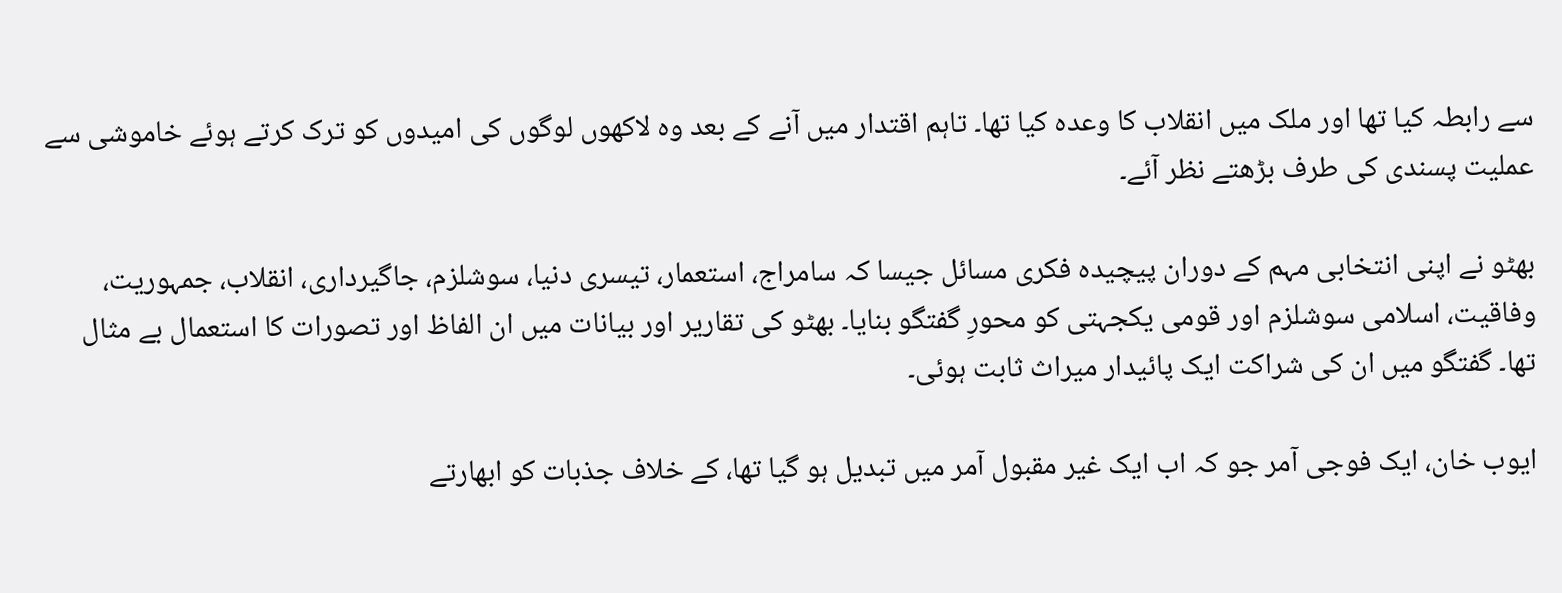سے رابطہ کیا تھا اور ملک میں انقلاب کا وعدہ کیا تھا۔ تاہم اقتدار میں آنے کے بعد وہ لاکھوں لوگوں کی امیدوں کو ترک کرتے ہوئے خاموشی سے عملیت پسندی کی طرف بڑھتے نظر آئے۔

بھٹو نے اپنی انتخابی مہم کے دوران پیچیدہ فکری مسائل جیسا کہ سامراج، استعمار، تیسری دنیا، سوشلزم، جاگیرداری، انقلاب، جمہوریت، وفاقیت، اسلامی سوشلزم اور قومی یکجہتی کو محورِ گفتگو بنایا۔ بھٹو کی تقاریر اور بیانات میں ان الفاظ اور تصورات کا استعمال بے مثال تھا۔ گفتگو میں ان کی شراکت ایک پائیدار میراث ثابت ہوئی۔

ایوب خان، ایک فوجی آمر جو کہ اب ایک غیر مقبول آمر میں تبدیل ہو گیا تھا، کے خلاف جذبات کو ابھارتے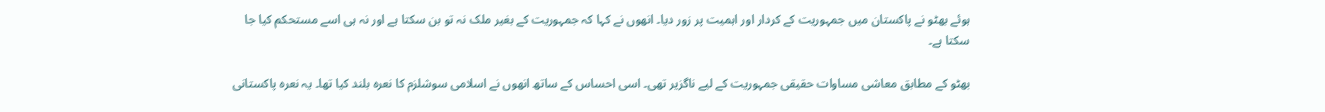ہوئے بھٹو نے پاکستان میں جمہوریت کے کردار اور اہمیت پر زور دیا۔ انھوں نے کہا کہ جمہوریت کے بغیر ملک نہ تو بن سکتا ہے اور نہ ہی اسے مستحکم کیا جا سکتا ہے۔

بھٹو کے مطابق معاشی مساوات حقیقی جمہوریت کے لیے ناگزیر تھی۔ اسی احساس کے ساتھ انھوں نے اسلامی سوشلزم کا نعرہ بلند کیا تھا۔ یہ نعرہ پاکستانی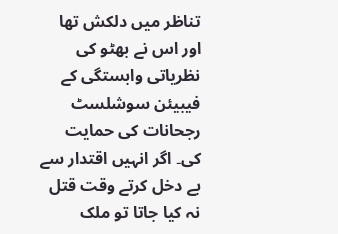تناظر میں دلکش تھا اور اس نے بھٹو کی نظریاتی وابستگی کے فیبیئن سوشلسٹ رجحانات کی حمایت کی۔ اگر انہیں اقتدار سے بے دخل کرتے وقت قتل نہ کیا جاتا تو ملک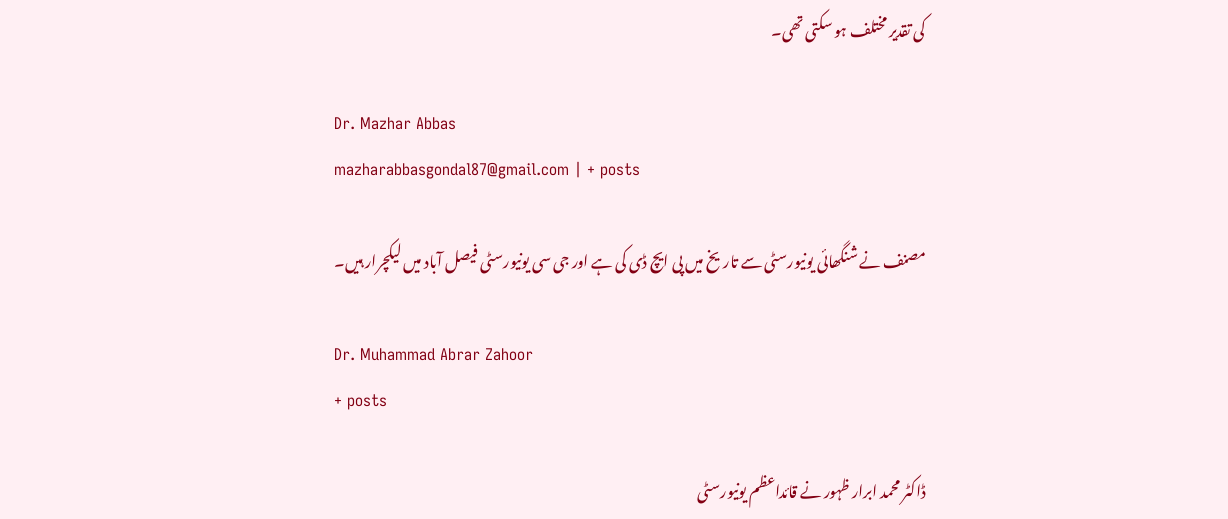کی تقدیر مختلف ہو سکتی تھی۔

Dr. Mazhar Abbas
mazharabbasgondal87@gmail.com | + posts

مصنف نے شنگھائی یونیورسٹی سے تاریخ میں پی ایچ ڈی کی ہے اور جی سی یونیورسٹی فیصل آباد میں لیکچرار ہیں۔

Dr. Muhammad Abrar Zahoor
+ posts

ڈاکٹر محمد ابرار ظہور نے قائداعظم یونیورسٹی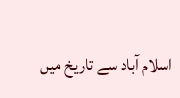اسلام آباد سے تاریخ میں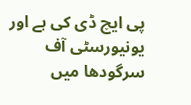پی ایچ ڈی کی ہے اور یونیورسٹی آف سرگودھا میں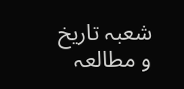شعبہ تاریخ و مطالعہ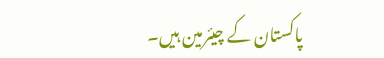پاکستان کے چیئرمین ہیں۔